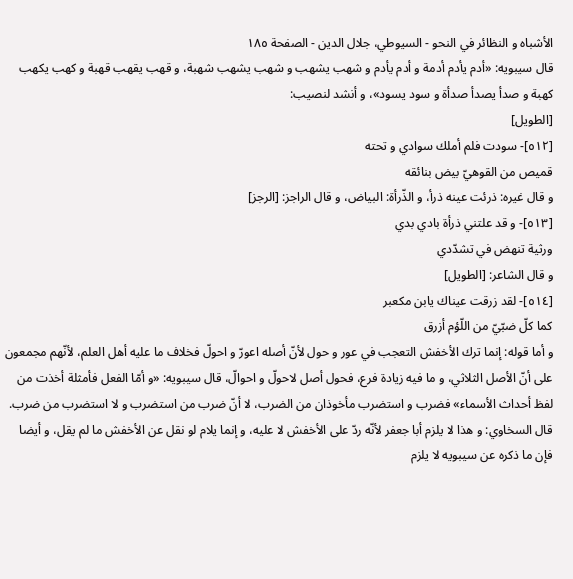الأشباه و النظائر في النحو - السيوطي، جلال الدين - الصفحة ١٨٥
قال سيبويه: «أدم يأدم أدمة و أدم يأدم و شهب يشهب و شهب يشهب شهبة، و قهب يقهب قهبة و كهب يكهب كهبة و صدأ يصدأ صدأة و سود يسود»، و أنشد لنصيب:
[الطويل]
[٥١٢]- سودت فلم أملك سوادي و تحته
قميص من القوهيّ بيض بنائقه
و قال غيره: ذرئت عينه ذرأ، و الذّرأة: البياض، و قال الراجز: [الرجز]
[٥١٣]- و قد علتني ذرأة بادي بدي
ورثية تنهض في تشدّدي
و قال الشاعر: [الطويل]
[٥١٤]- لقد زرقت عيناك يابن مكعبر
كما كلّ ضبّيّ من اللّؤم أزرق
و أما قوله: إنما ترك الأخفش التعجب في عور و حول لأنّ أصله اعورّ و احولّ فخلاف ما عليه أهل العلم، لأنّهم مجمعون على أنّ الأصل الثلاثي، و ما فيه زيادة فرع، فحول أصل لاحولّ و احوالّ، قال سيبويه: «و أمّا الفعل فأمثلة أخذت من لفظ أحداث الأسماء» فضرب و استضرب مأخوذان من الضرب، لا أنّ ضرب من استضرب و لا استضرب من ضرب.
قال السخاوي: و هذا لا يلزم أبا جعفر لأنّه ردّ على الأخفش لا عليه، و إنما يلام لو نقل عن الأخفش ما لم يقل، و أيضا فإن ما ذكره عن سيبويه لا يلزم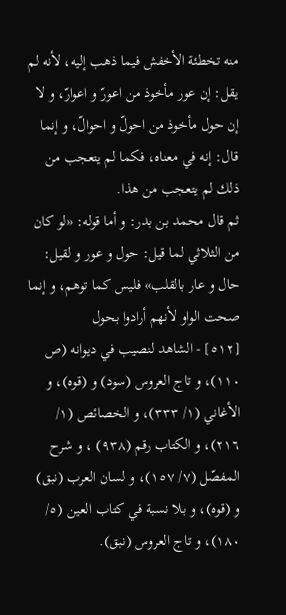منه تخطئة الأخفش فيما ذهب إليه، لأنه لم يقل: إن عور مأخوذ من اعورّ و اعوارّ، و لا إن حول مأخوذ من احولّ و احوالّ، و إنما قال: إنه في معناه، فكما لم يتعجب من ذلك لم يتعجب من هذا.
ثم قال محمد بن بدر: و أما قوله: «لو كان من الثلاثي لما قيل: حول و عور و لقيل: حال و عار بالقلب» فليس كما توهم، و إنما صحت الواو لأنهم أرادوا بحول
[٥١٢] - الشاهد لنصيب في ديوانه (ص ١١٠)، و تاج العروس (سود) و (قوه)، و الأغاني (١/ ٣٣٣)، و الخصائص (١/ ٢١٦)، و الكتاب رقم (٩٣٨) ، و شرح المفصّل (٧/ ١٥٧)، و لسان العرب (نبق) و (قوه)، و بلا نسبة في كتاب العين (٥/ ١٨٠)، و تاج العروس (نبق).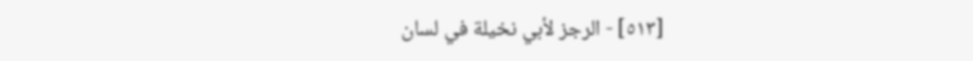[٥١٣] - الرجز لأبي نخيلة في لسان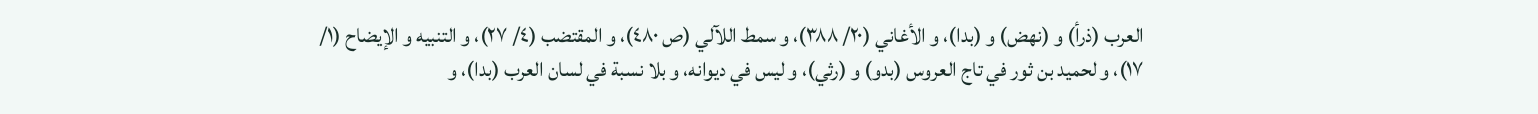العرب (ذرأ) و (نهض) و (بدا)، و الأغاني (٢٠/ ٣٨٨)، و سمط اللآلي (ص ٤٨٠)، و المقتضب (٤/ ٢٧)، و التنبيه و الإيضاح (١/ ١٧)، و لحميد بن ثور في تاج العروس (بدو) و (رثي)، و ليس في ديوانه، و بلا نسبة في لسان العرب (بدا)، و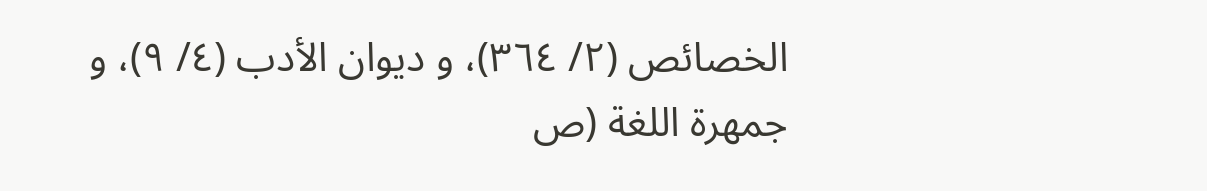الخصائص (٢/ ٣٦٤)، و ديوان الأدب (٤/ ٩)، و جمهرة اللغة (ص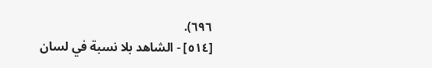٦٩٦).
[٥١٤] - الشاهد بلا نسبة في لسان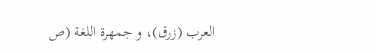العرب (زرق)، و جمهرة اللغة (ص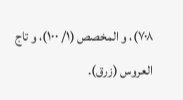٧٠٨)، و المخصص (١/ ١٠٠)، و تاج العروس (زرق).